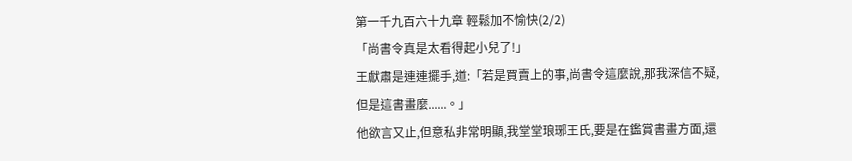第一千九百六十九章 輕鬆加不愉快(2/2)
「尚書令真是太看得起小兒了!」
王獻肅是連連擺手,道:「若是買賣上的事,尚書令這麼說,那我深信不疑,但是這書畫麼......。」
他欲言又止,但意私非常明顯,我堂堂琅琊王氏,要是在鑑賞書畫方面,還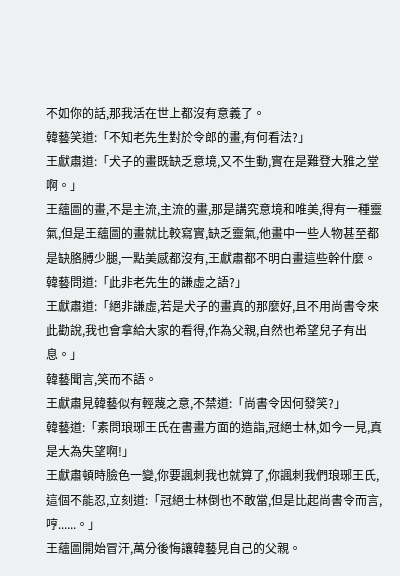不如你的話,那我活在世上都沒有意義了。
韓藝笑道:「不知老先生對於令郎的畫,有何看法?」
王獻肅道:「犬子的畫既缺乏意境,又不生動,實在是難登大雅之堂啊。」
王蘊圖的畫,不是主流,主流的畫,那是講究意境和唯美,得有一種靈氣,但是王蘊圖的畫就比較寫實,缺乏靈氣,他畫中一些人物甚至都是缺胳膊少腿,一點美感都沒有,王獻肅都不明白畫這些幹什麼。
韓藝問道:「此非老先生的謙虛之語?」
王獻肅道:「絕非謙虛,若是犬子的畫真的那麼好,且不用尚書令來此勸說,我也會拿給大家的看得,作為父親,自然也希望兒子有出息。」
韓藝聞言,笑而不語。
王獻肅見韓藝似有輕蔑之意,不禁道:「尚書令因何發笑?」
韓藝道:「素問琅琊王氏在書畫方面的造詣,冠絕士林,如今一見,真是大為失望啊!」
王獻肅頓時臉色一變,你要諷刺我也就算了,你諷刺我們琅琊王氏,這個不能忍,立刻道:「冠絕士林倒也不敢當,但是比起尚書令而言,哼......。」
王蘊圖開始冒汗,萬分後悔讓韓藝見自己的父親。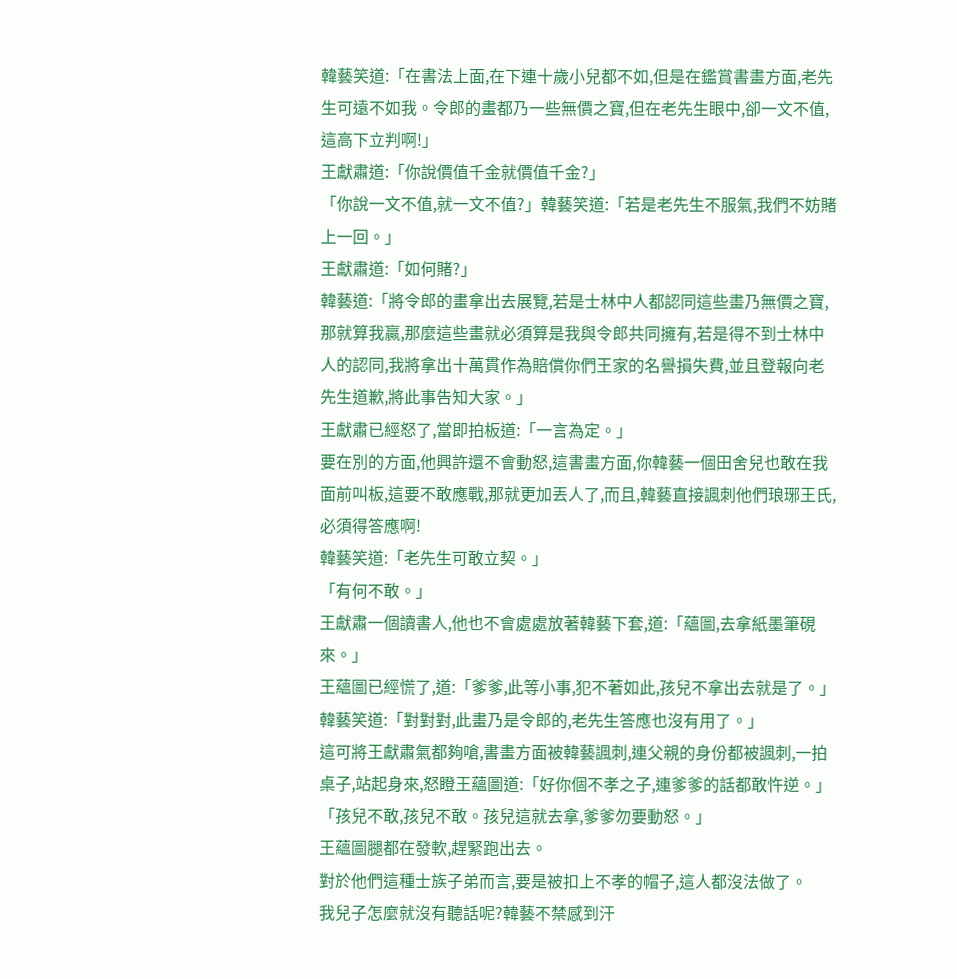韓藝笑道:「在書法上面,在下連十歲小兒都不如,但是在鑑賞書畫方面,老先生可遠不如我。令郎的畫都乃一些無價之寶,但在老先生眼中,卻一文不值,這高下立判啊!」
王獻肅道:「你說價值千金就價值千金?」
「你說一文不值,就一文不值?」韓藝笑道:「若是老先生不服氣,我們不妨賭上一回。」
王獻肅道:「如何賭?」
韓藝道:「將令郎的畫拿出去展覽,若是士林中人都認同這些畫乃無價之寶,那就算我贏,那麼這些畫就必須算是我與令郎共同擁有,若是得不到士林中人的認同,我將拿出十萬貫作為賠償你們王家的名譽損失費,並且登報向老先生道歉,將此事告知大家。」
王獻肅已經怒了,當即拍板道:「一言為定。」
要在別的方面,他興許還不會動怒,這書畫方面,你韓藝一個田舍兒也敢在我面前叫板,這要不敢應戰,那就更加丟人了,而且,韓藝直接諷刺他們琅琊王氏,必須得答應啊!
韓藝笑道:「老先生可敢立契。」
「有何不敢。」
王獻肅一個讀書人,他也不會處處放著韓藝下套,道:「蘊圖,去拿紙墨筆硯來。」
王蘊圖已經慌了,道:「爹爹,此等小事,犯不著如此,孩兒不拿出去就是了。」
韓藝笑道:「對對對,此畫乃是令郎的,老先生答應也沒有用了。」
這可將王獻肅氣都夠嗆,書畫方面被韓藝諷刺,連父親的身份都被諷刺,一拍桌子,站起身來,怒瞪王蘊圖道:「好你個不孝之子,連爹爹的話都敢忤逆。」
「孩兒不敢,孩兒不敢。孩兒這就去拿,爹爹勿要動怒。」
王蘊圖腿都在發軟,趕緊跑出去。
對於他們這種士族子弟而言,要是被扣上不孝的帽子,這人都沒法做了。
我兒子怎麼就沒有聽話呢?韓藝不禁感到汗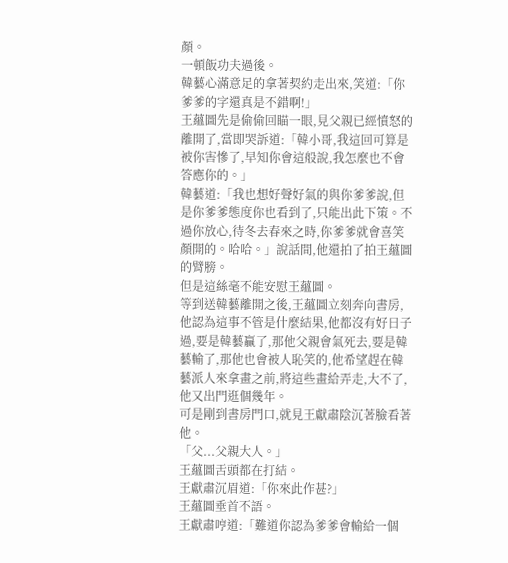顏。
一頓飯功夫過後。
韓藝心滿意足的拿著契約走出來,笑道:「你爹爹的字還真是不錯啊!」
王蘊圖先是偷偷回瞄一眼,見父親已經憤怒的離開了,當即哭訴道:「韓小哥,我這回可算是被你害慘了,早知你會這般說,我怎麼也不會答應你的。」
韓藝道:「我也想好聲好氣的與你爹爹說,但是你爹爹態度你也看到了,只能出此下策。不過你放心,待冬去春來之時,你爹爹就會喜笑顏開的。哈哈。」說話間,他還拍了拍王蘊圖的臂膀。
但是這絲毫不能安慰王蘊圖。
等到送韓藝離開之後,王蘊圖立刻奔向書房,他認為這事不管是什麼結果,他都沒有好日子過,要是韓藝贏了,那他父親會氣死去,要是韓藝輸了,那他也會被人恥笑的,他希望趕在韓藝派人來拿畫之前,將這些畫給弄走,大不了,他又出門逛個幾年。
可是剛到書房門口,就見王獻肅陰沉著臉看著他。
「父...父親大人。」
王蘊圖舌頭都在打結。
王獻肅沉眉道:「你來此作甚?」
王蘊圖垂首不語。
王獻肅哼道:「難道你認為爹爹會輸給一個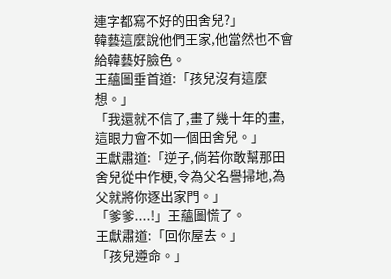連字都寫不好的田舍兒?」
韓藝這麼說他們王家,他當然也不會給韓藝好臉色。
王蘊圖垂首道:「孩兒沒有這麼想。」
「我還就不信了,畫了幾十年的畫,這眼力會不如一個田舍兒。」
王獻肅道:「逆子,倘若你敢幫那田舍兒從中作梗,令為父名譽掃地,為父就將你逐出家門。」
「爹爹....!」王蘊圖慌了。
王獻肅道:「回你屋去。」
「孩兒遵命。」